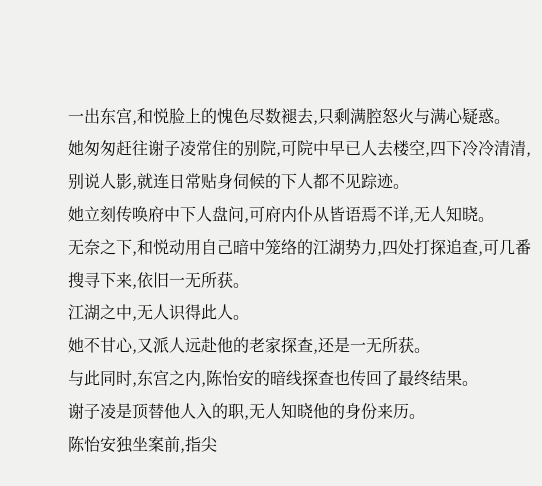一出东宫,和悦脸上的愧色尽数褪去,只剩满腔怒火与满心疑惑。
她匆匆赶往谢子凌常住的别院,可院中早已人去楼空,四下冷冷清清,别说人影,就连日常贴身伺候的下人都不见踪迹。
她立刻传唤府中下人盘问,可府内仆从皆语焉不详,无人知晓。
无奈之下,和悦动用自己暗中笼络的江湖势力,四处打探追查,可几番搜寻下来,依旧一无所获。
江湖之中,无人识得此人。
她不甘心,又派人远赴他的老家探查,还是一无所获。
与此同时,东宫之内,陈怡安的暗线探查也传回了最终结果。
谢子凌是顶替他人入的职,无人知晓他的身份来历。
陈怡安独坐案前,指尖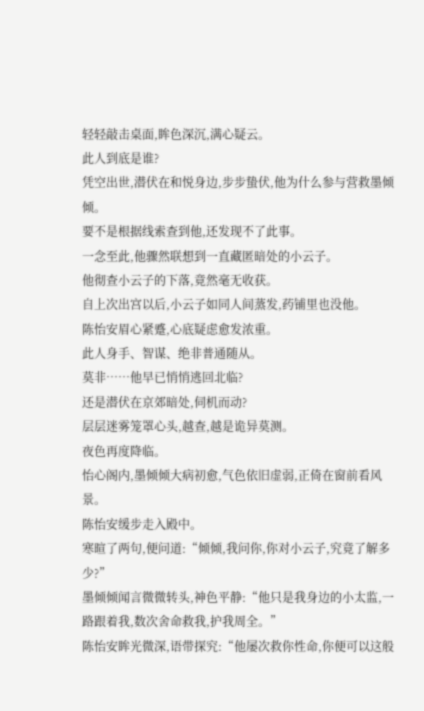轻轻敲击桌面,眸色深沉,满心疑云。
此人到底是谁?
凭空出世,潜伏在和悦身边,步步蛰伏,他为什么参与营救墨倾倾。
要不是根据线索查到他,还发现不了此事。
一念至此,他骤然联想到一直藏匿暗处的小云子。
他彻查小云子的下落,竟然毫无收获。
自上次出宫以后,小云子如同人间蒸发,药铺里也没他。
陈怡安眉心紧蹙,心底疑虑愈发浓重。
此人身手、智谋、绝非普通随从。
莫非……他早已悄悄逃回北临?
还是潜伏在京郊暗处,伺机而动?
层层迷雾笼罩心头,越查,越是诡异莫测。
夜色再度降临。
怡心阁内,墨倾倾大病初愈,气色依旧虚弱,正倚在窗前看风景。
陈怡安缓步走入殿中。
寒暄了两句,便问道:“倾倾,我问你,你对小云子,究竟了解多少?”
墨倾倾闻言微微转头,神色平静:“他只是我身边的小太监,一路跟着我,数次舍命救我,护我周全。”
陈怡安眸光微深,语带探究:“他屡次救你性命,你便可以这般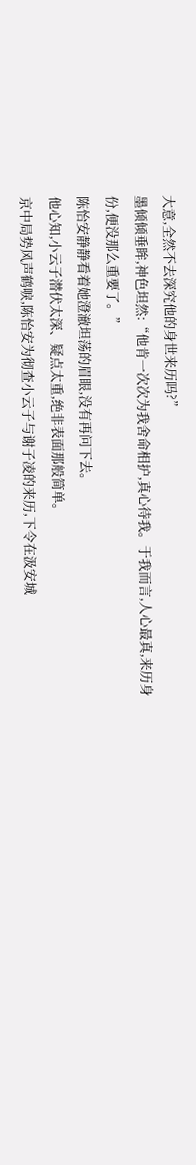大意,全然不去深究他的身世来历吗?”
墨倾倾垂眸,神色坦然:“他肯一次次为我舍命相护,真心待我。于我而言,人心最真,来历身份,便没那么重要了。”
陈怡安静静看着她澄澈坦荡的眉眼,没有再问下去。
他心知,小云子潜伏太深、疑点太重,绝非表面那般简单。
京中局势风声鹤唳,陈怡安为彻查小云子与谢子凌的来历,下令在汲安城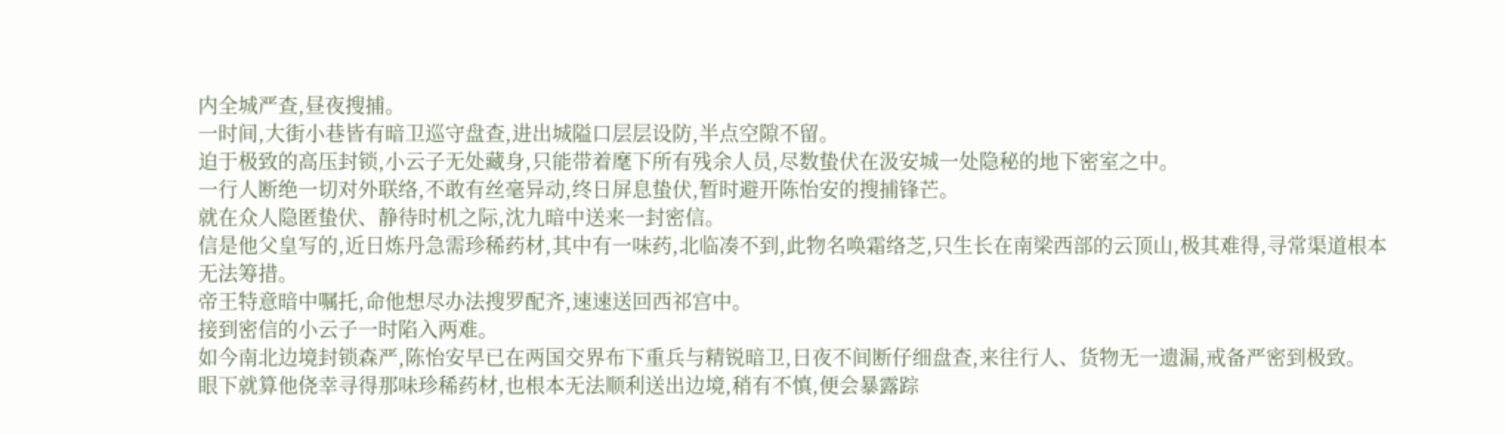内全城严查,昼夜搜捕。
一时间,大街小巷皆有暗卫巡守盘查,进出城隘口层层设防,半点空隙不留。
迫于极致的高压封锁,小云子无处藏身,只能带着麾下所有残余人员,尽数蛰伏在汲安城一处隐秘的地下密室之中。
一行人断绝一切对外联络,不敢有丝毫异动,终日屏息蛰伏,暂时避开陈怡安的搜捕锋芒。
就在众人隐匿蛰伏、静待时机之际,沈九暗中送来一封密信。
信是他父皇写的,近日炼丹急需珍稀药材,其中有一味药,北临凑不到,此物名唤霜络芝,只生长在南梁西部的云顶山,极其难得,寻常渠道根本无法筹措。
帝王特意暗中嘱托,命他想尽办法搜罗配齐,速速送回西祁宫中。
接到密信的小云子一时陷入两难。
如今南北边境封锁森严,陈怡安早已在两国交界布下重兵与精锐暗卫,日夜不间断仔细盘查,来往行人、货物无一遗漏,戒备严密到极致。
眼下就算他侥幸寻得那味珍稀药材,也根本无法顺利送出边境,稍有不慎,便会暴露踪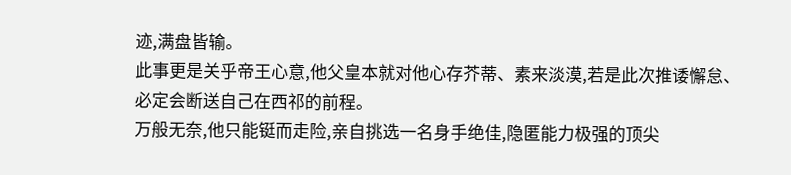迹,满盘皆输。
此事更是关乎帝王心意,他父皇本就对他心存芥蒂、素来淡漠,若是此次推诿懈怠、必定会断送自己在西祁的前程。
万般无奈,他只能铤而走险,亲自挑选一名身手绝佳,隐匿能力极强的顶尖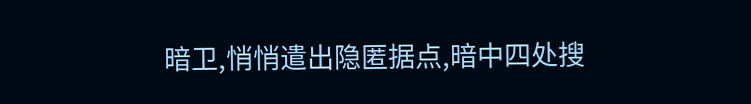暗卫,悄悄遣出隐匿据点,暗中四处搜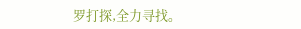罗打探,全力寻找。